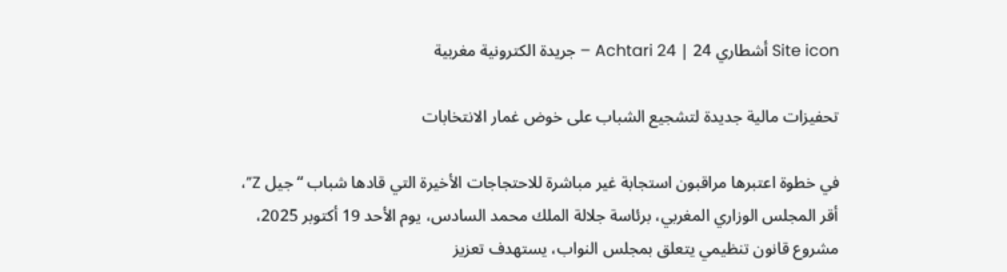Site icon أشطاري 24 | Achtari 24 – جريدة الكترونية مغربية

تحفيزات مالية جديدة لتشجيع الشباب على خوض غمار الانتخابات

في خطوة اعتبرها مراقبون استجابة غير مباشرة للاحتجاجات الأخيرة التي قادها شباب “جيل Z”، أقر المجلس الوزاري المغربي، برئاسة جلالة الملك محمد السادس، يوم الأحد 19 أكتوبر 2025، مشروع قانون تنظيمي يتعلق بمجلس النواب، يستهدف تعزيز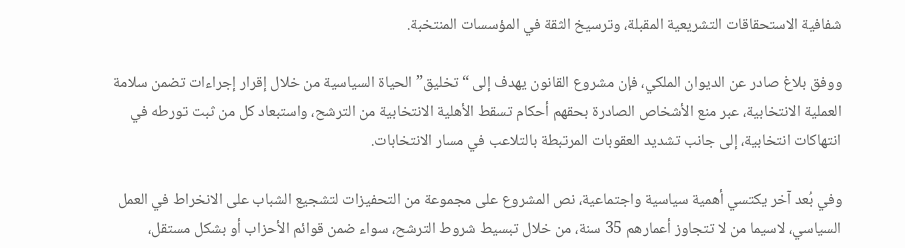شفافية الاستحقاقات التشريعية المقبلة، وترسيخ الثقة في المؤسسات المنتخبة.

ووفق بلاغ صادر عن الديوان الملكي، فإن مشروع القانون يهدف إلى “تخليق” الحياة السياسية من خلال إقرار إجراءات تضمن سلامة العملية الانتخابية، عبر منع الأشخاص الصادرة بحقهم أحكام تسقط الأهلية الانتخابية من الترشح، واستبعاد كل من ثبت تورطه في انتهاكات انتخابية، إلى جانب تشديد العقوبات المرتبطة بالتلاعب في مسار الانتخابات.

وفي بُعد آخر يكتسي أهمية سياسية واجتماعية، نص المشروع على مجموعة من التحفيزات لتشجيع الشباب على الانخراط في العمل السياسي، لاسيما من لا تتجاوز أعمارهم 35 سنة، من خلال تبسيط شروط الترشح، سواء ضمن قوائم الأحزاب أو بشكل مستقل،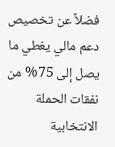فضلاً عن تخصيص دعم مالي يغطي ما يصل إلى 75% من نفقات الحملة الانتخابية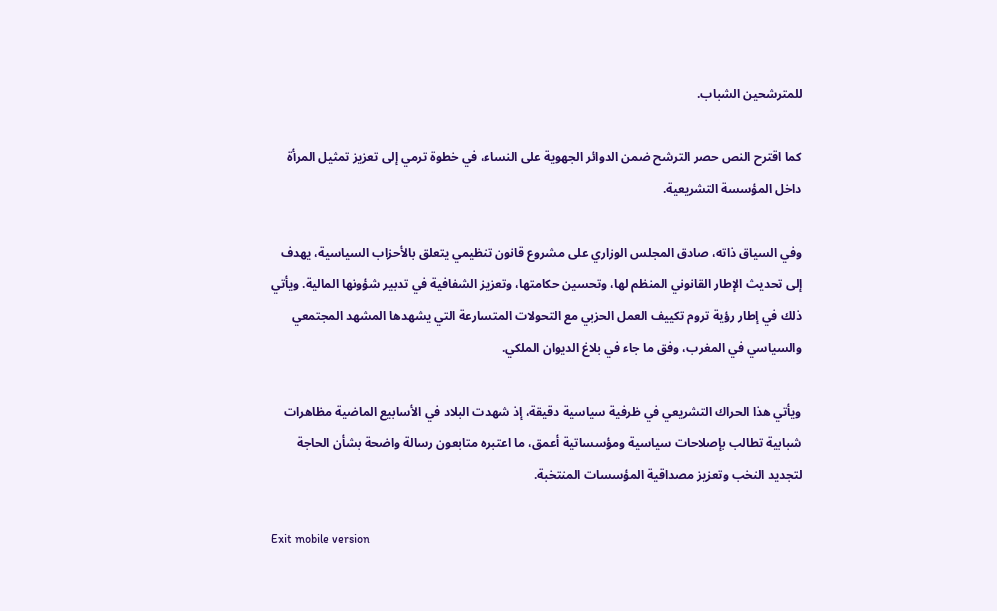للمترشحين الشباب.

كما اقترح النص حصر الترشح ضمن الدوائر الجهوية على النساء، في خطوة ترمي إلى تعزيز تمثيل المرأة داخل المؤسسة التشريعية.

وفي السياق ذاته، صادق المجلس الوزاري على مشروع قانون تنظيمي يتعلق بالأحزاب السياسية، يهدف إلى تحديث الإطار القانوني المنظم لها، وتحسين حكامتها، وتعزيز الشفافية في تدبير شؤونها المالية. ويأتي ذلك في إطار رؤية تروم تكييف العمل الحزبي مع التحولات المتسارعة التي يشهدها المشهد المجتمعي والسياسي في المغرب، وفق ما جاء في بلاغ الديوان الملكي.

ويأتي هذا الحراك التشريعي في ظرفية سياسية دقيقة، إذ شهدت البلاد في الأسابيع الماضية مظاهرات شبابية تطالب بإصلاحات سياسية ومؤسساتية أعمق، ما اعتبره متابعون رسالة واضحة بشأن الحاجة لتجديد النخب وتعزيز مصداقية المؤسسات المنتخبة.

Exit mobile version